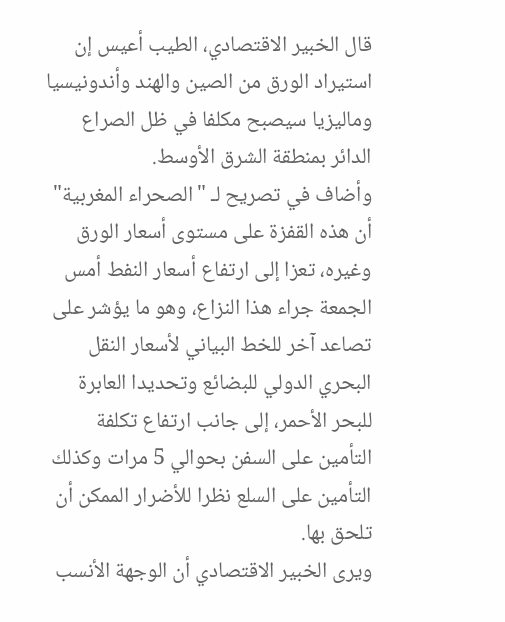قال الخبير الاقتصادي، الطيب أعيس إن استيراد الورق من الصين والهند وأندونيسيا وماليزيا سيصبح مكلفا في ظل الصراع الدائر بمنطقة الشرق الأوسط.
وأضاف في تصريح لـ "الصحراء المغربية" أن هذه القفزة على مستوى أسعار الورق وغيره، تعزا إلى ارتفاع أسعار النفط أمس الجمعة جراء هذا النزاع، وهو ما يؤشر على تصاعد آخر للخط البياني لأسعار النقل البحري الدولي للبضائع وتحديدا العابرة للبحر الأحمر، إلى جانب ارتفاع تكلفة التأمين على السفن بحوالي 5 مرات وكذلك التأمين على السلع نظرا للأضرار الممكن أن تلحق بها.
ويرى الخبير الاقتصادي أن الوجهة الأنسب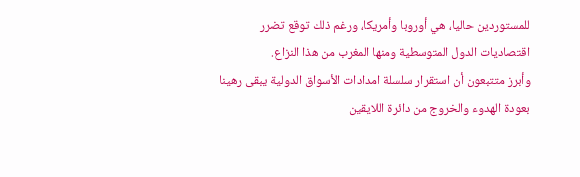للمستوردين حاليا، هي أوروبا وأمريكا، ورغم ذلك توقع تضرر اقتصاديات الدول المتوسطية ومنها المغرب من هذا النزاع.
وأبرز متتبعون أن استقرار سلسلة امدادات الأسواق الدولية يبقى رهينا بعودة الهدوء والخروج من دائرة اللايقين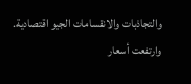والتجاذبات والانقسامات الجيو اقتصادية.
وارتفعت أسعار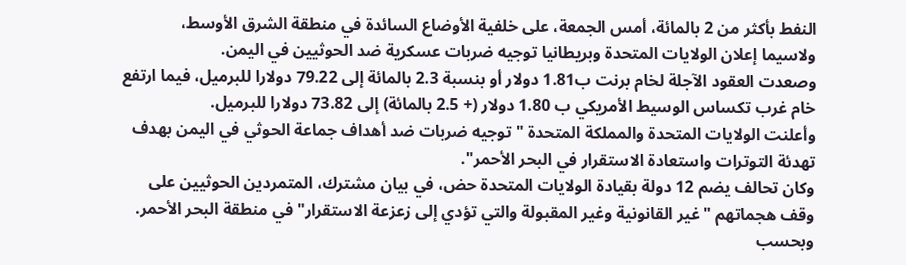النفط بأكثر من 2 بالمائة، أمس الجمعة، على خلفية الأوضاع السائدة في منطقة الشرق الأوسط، ولاسيما إعلان الولايات المتحدة وبريطانيا توجيه ضربات عسكرية ضد الحوثيين في اليمن.
وصعدت العقود الآجلة لخام برنت ب1.81 دولار أو بنسبة 2.3 بالمائة إلى 79.22 دولارا للبرميل، فيما ارتفع خام غرب تكساس الوسيط الأمريكي ب 1.80 دولار (+ 2.5 بالمائة) إلى 73.82 دولارا للبرميل.
وأعلنت الولايات المتحدة والمملكة المتحدة "توجيه ضربات ضد أهداف جماعة الحوثي في اليمن بهدف تهدئة التوترات واستعادة الاستقرار في البحر الأحمر".
وكان تحالف يضم 12 دولة بقيادة الولايات المتحدة حض، في بيان مشترك، المتمردين الحوثيين على وقف هجماتهم "غير القانونية وغير المقبولة والتي تؤدي إلى زعزعة الاستقرار" في منطقة البحر الأحمر.
وبحسب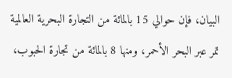البيان، فإن حوالي 15 بالمائة من التجارة البحرية العالمية تمر عبر البحر الأحمر، ومنها 8 بالمائة من تجارة الحبوب،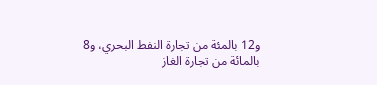و12 بالمئة من تجارة النفط البحري، و8 بالمائة من تجارة الغاز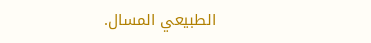الطبيعي المسال.